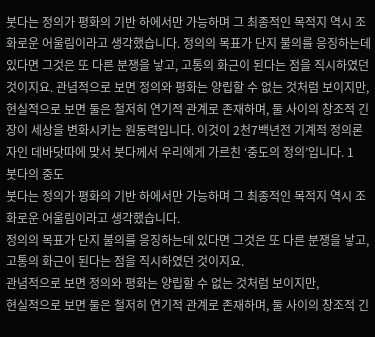붓다는 정의가 평화의 기반 하에서만 가능하며 그 최종적인 목적지 역시 조화로운 어울림이라고 생각했습니다. 정의의 목표가 단지 불의를 응징하는데 있다면 그것은 또 다른 분쟁을 낳고, 고통의 화근이 된다는 점을 직시하였던 것이지요. 관념적으로 보면 정의와 평화는 양립할 수 없는 것처럼 보이지만, 현실적으로 보면 둘은 철저히 연기적 관계로 존재하며, 둘 사이의 창조적 긴장이 세상을 변화시키는 원동력입니다. 이것이 2천7백년전 기계적 정의론자인 데바닷따에 맞서 붓다께서 우리에게 가르친 ‘중도의 정의’입니다. 1
붓다의 중도
붓다는 정의가 평화의 기반 하에서만 가능하며 그 최종적인 목적지 역시 조화로운 어울림이라고 생각했습니다.
정의의 목표가 단지 불의를 응징하는데 있다면 그것은 또 다른 분쟁을 낳고, 고통의 화근이 된다는 점을 직시하였던 것이지요.
관념적으로 보면 정의와 평화는 양립할 수 없는 것처럼 보이지만,
현실적으로 보면 둘은 철저히 연기적 관계로 존재하며, 둘 사이의 창조적 긴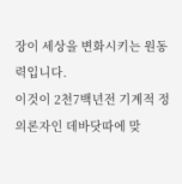장이 세상을 변화시키는 원동력입니다.
이것이 2천7백년전 기계적 정의론자인 데바닷따에 맞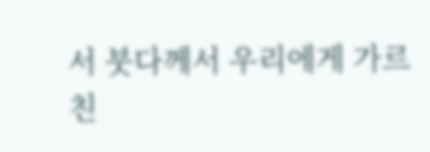서 붓다께서 우리에게 가르친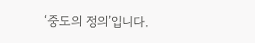‘중도의 정의’입니다.